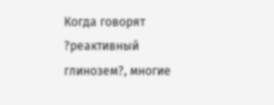Когда говорят ?реактивный глинозем?, многие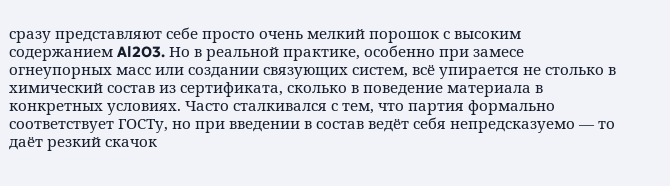сразу представляют себе просто очень мелкий порошок с высоким содержанием Al2O3. Но в реальной практике, особенно при замесе огнеупорных масс или создании связующих систем, всё упирается не столько в химический состав из сертификата, сколько в поведение материала в конкретных условиях. Часто сталкивался с тем, что партия формально соответствует ГОСТу, но при введении в состав ведёт себя непредсказуемо — то даёт резкий скачок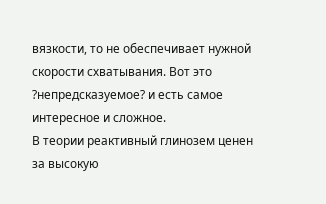вязкости, то не обеспечивает нужной скорости схватывания. Вот это ?непредсказуемое? и есть самое интересное и сложное.
В теории реактивный глинозем ценен за высокую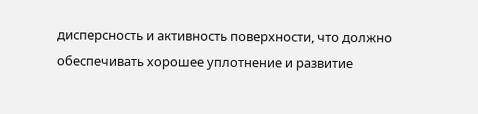дисперсность и активность поверхности, что должно обеспечивать хорошее уплотнение и развитие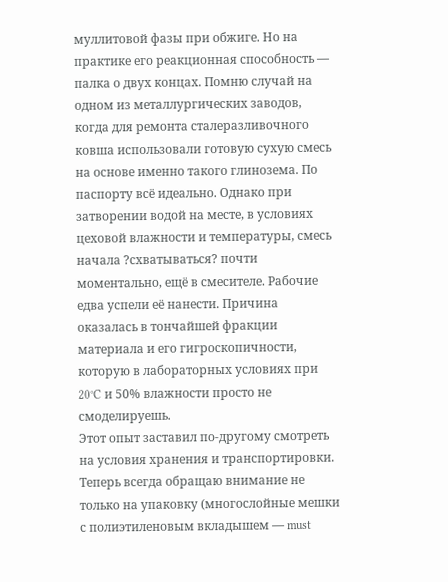муллитовой фазы при обжиге. Но на практике его реакционная способность — палка о двух концах. Помню случай на одном из металлургических заводов, когда для ремонта сталеразливочного ковша использовали готовую сухую смесь на основе именно такого глинозема. По паспорту всё идеально. Однако при затворении водой на месте, в условиях цеховой влажности и температуры, смесь начала ?схватываться? почти моментально, ещё в смесителе. Рабочие едва успели её нанести. Причина оказалась в тончайшей фракции материала и его гигроскопичности, которую в лабораторных условиях при 20°C и 50% влажности просто не смоделируешь.
Этот опыт заставил по-другому смотреть на условия хранения и транспортировки. Теперь всегда обращаю внимание не только на упаковку (многослойные мешки с полиэтиленовым вкладышем — must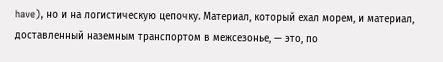have), но и на логистическую цепочку. Материал, который ехал морем, и материал, доставленный наземным транспортом в межсезонье, — это, по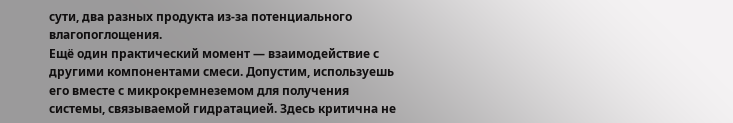сути, два разных продукта из-за потенциального влагопоглощения.
Ещё один практический момент — взаимодействие с другими компонентами смеси. Допустим, используешь его вместе с микрокремнеземом для получения системы, связываемой гидратацией. Здесь критична не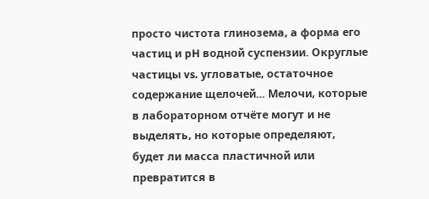просто чистота глинозема, а форма его частиц и pH водной суспензии. Округлые частицы vs. угловатые, остаточное содержание щелочей... Мелочи, которые в лабораторном отчёте могут и не выделять, но которые определяют, будет ли масса пластичной или превратится в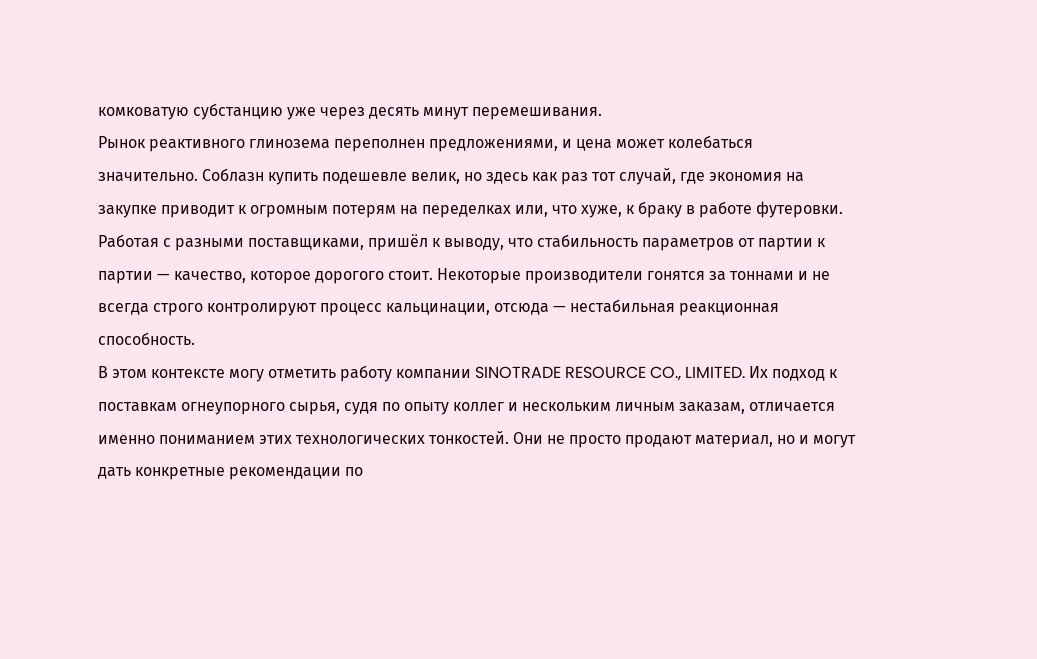комковатую субстанцию уже через десять минут перемешивания.
Рынок реактивного глинозема переполнен предложениями, и цена может колебаться значительно. Соблазн купить подешевле велик, но здесь как раз тот случай, где экономия на закупке приводит к огромным потерям на переделках или, что хуже, к браку в работе футеровки. Работая с разными поставщиками, пришёл к выводу, что стабильность параметров от партии к партии — качество, которое дорогого стоит. Некоторые производители гонятся за тоннами и не всегда строго контролируют процесс кальцинации, отсюда — нестабильная реакционная способность.
В этом контексте могу отметить работу компании SINOTRADE RESOURCE CO., LIMITED. Их подход к поставкам огнеупорного сырья, судя по опыту коллег и нескольким личным заказам, отличается именно пониманием этих технологических тонкостей. Они не просто продают материал, но и могут дать конкретные рекомендации по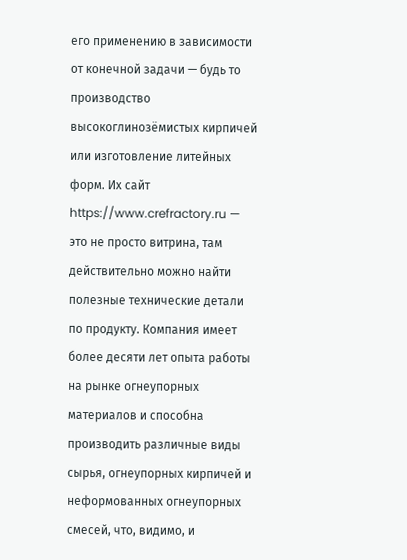его применению в зависимости от конечной задачи — будь то производство высокоглинозёмистых кирпичей или изготовление литейных форм. Их сайт https://www.crefractory.ru — это не просто витрина, там действительно можно найти полезные технические детали по продукту. Компания имеет более десяти лет опыта работы на рынке огнеупорных материалов и способна производить различные виды сырья, огнеупорных кирпичей и неформованных огнеупорных смесей, что, видимо, и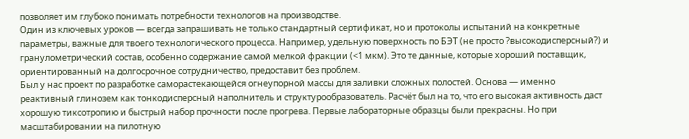позволяет им глубоко понимать потребности технологов на производстве.
Один из ключевых уроков — всегда запрашивать не только стандартный сертификат, но и протоколы испытаний на конкретные параметры, важные для твоего технологического процесса. Например, удельную поверхность по БЭТ (не просто ?высокодисперсный?) и гранулометрический состав, особенно содержание самой мелкой фракции (<1 мкм). Это те данные, которые хороший поставщик, ориентированный на долгосрочное сотрудничество, предоставит без проблем.
Был у нас проект по разработке саморастекающейся огнеупорной массы для заливки сложных полостей. Основа — именно реактивный глинозем как тонкодисперсный наполнитель и структурообразователь. Расчёт был на то, что его высокая активность даст хорошую тиксотропию и быстрый набор прочности после прогрева. Первые лабораторные образцы были прекрасны. Но при масштабировании на пилотную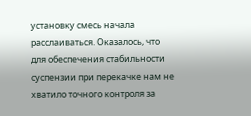установку смесь начала расслаиваться. Оказалось, что для обеспечения стабильности суспензии при перекачке нам не хватило точного контроля за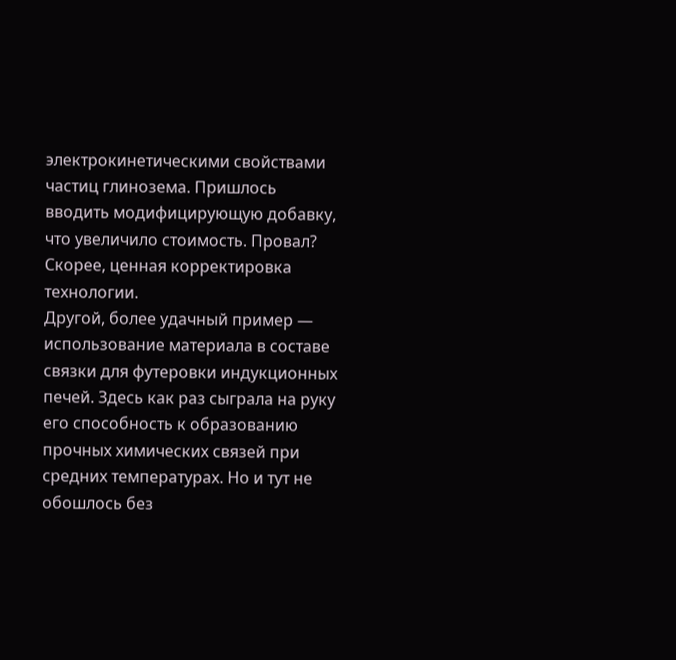электрокинетическими свойствами частиц глинозема. Пришлось вводить модифицирующую добавку, что увеличило стоимость. Провал? Скорее, ценная корректировка технологии.
Другой, более удачный пример — использование материала в составе связки для футеровки индукционных печей. Здесь как раз сыграла на руку его способность к образованию прочных химических связей при средних температурах. Но и тут не обошлось без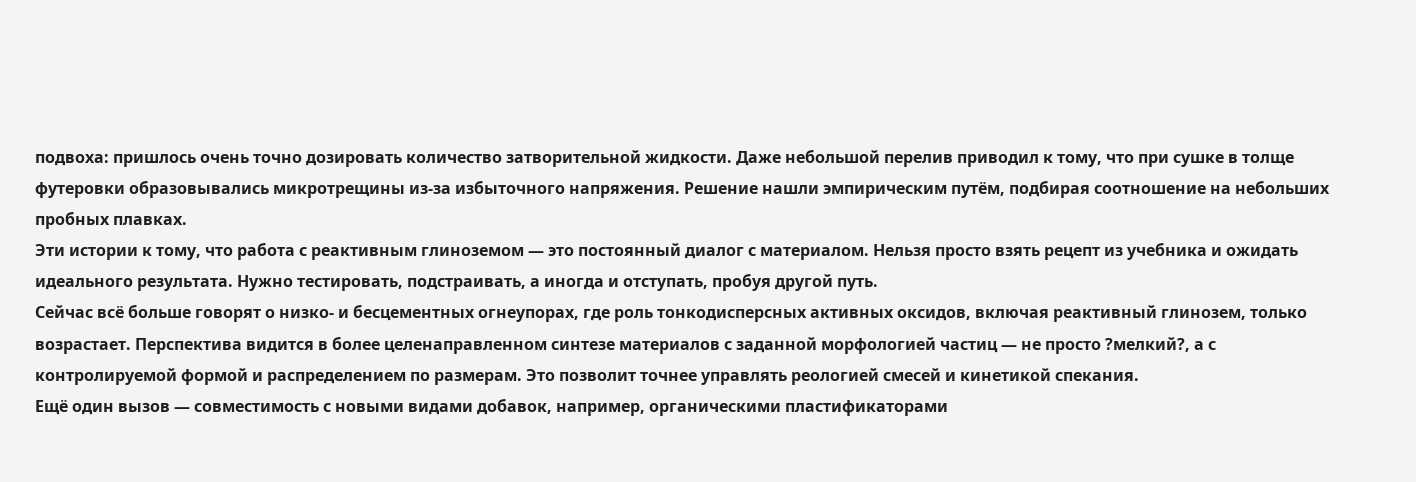подвоха: пришлось очень точно дозировать количество затворительной жидкости. Даже небольшой перелив приводил к тому, что при сушке в толще футеровки образовывались микротрещины из-за избыточного напряжения. Решение нашли эмпирическим путём, подбирая соотношение на небольших пробных плавках.
Эти истории к тому, что работа с реактивным глиноземом — это постоянный диалог с материалом. Нельзя просто взять рецепт из учебника и ожидать идеального результата. Нужно тестировать, подстраивать, а иногда и отступать, пробуя другой путь.
Сейчас всё больше говорят о низко- и бесцементных огнеупорах, где роль тонкодисперсных активных оксидов, включая реактивный глинозем, только возрастает. Перспектива видится в более целенаправленном синтезе материалов с заданной морфологией частиц — не просто ?мелкий?, а с контролируемой формой и распределением по размерам. Это позволит точнее управлять реологией смесей и кинетикой спекания.
Ещё один вызов — совместимость с новыми видами добавок, например, органическими пластификаторами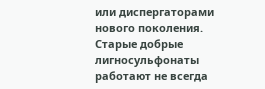или диспергаторами нового поколения. Старые добрые лигносульфонаты работают не всегда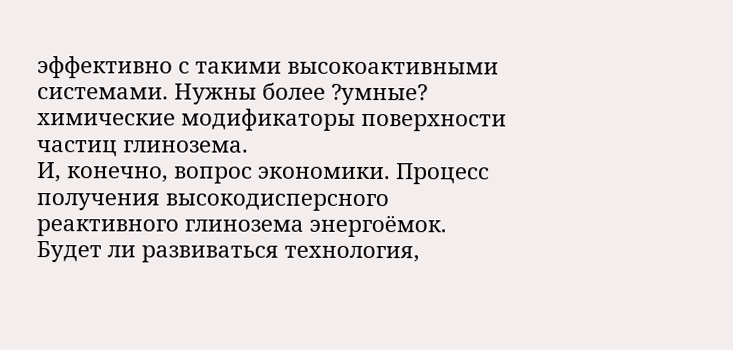эффективно с такими высокоактивными системами. Нужны более ?умные? химические модификаторы поверхности частиц глинозема.
И, конечно, вопрос экономики. Процесс получения высокодисперсного реактивного глинозема энергоёмок. Будет ли развиваться технология,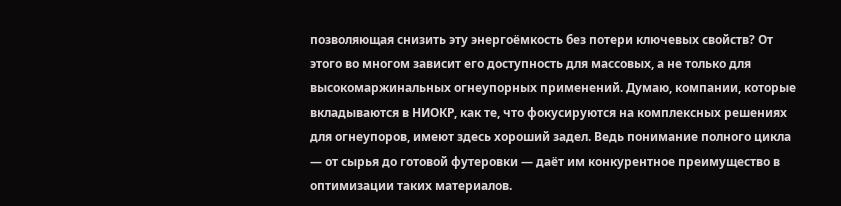позволяющая снизить эту энергоёмкость без потери ключевых свойств? От этого во многом зависит его доступность для массовых, а не только для высокомаржинальных огнеупорных применений. Думаю, компании, которые вкладываются в НИОКР, как те, что фокусируются на комплексных решениях для огнеупоров, имеют здесь хороший задел. Ведь понимание полного цикла — от сырья до готовой футеровки — даёт им конкурентное преимущество в оптимизации таких материалов.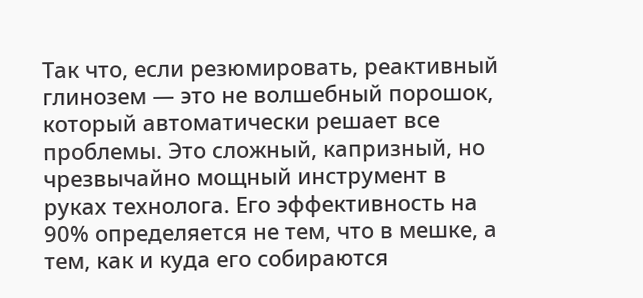Так что, если резюмировать, реактивный глинозем — это не волшебный порошок, который автоматически решает все проблемы. Это сложный, капризный, но чрезвычайно мощный инструмент в руках технолога. Его эффективность на 90% определяется не тем, что в мешке, а тем, как и куда его собираются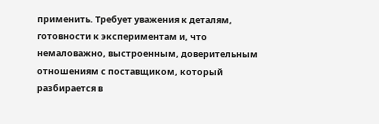применить. Требует уважения к деталям, готовности к экспериментам и, что немаловажно, выстроенным, доверительным отношениям с поставщиком, который разбирается в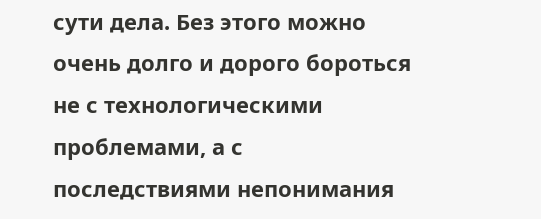сути дела. Без этого можно очень долго и дорого бороться не с технологическими проблемами, а с последствиями непонимания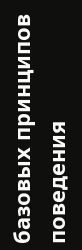базовых принципов поведения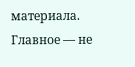материала. Главное — не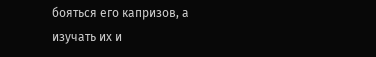бояться его капризов, а изучать их и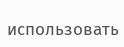использовать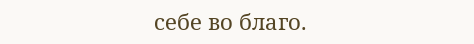себе во благо.